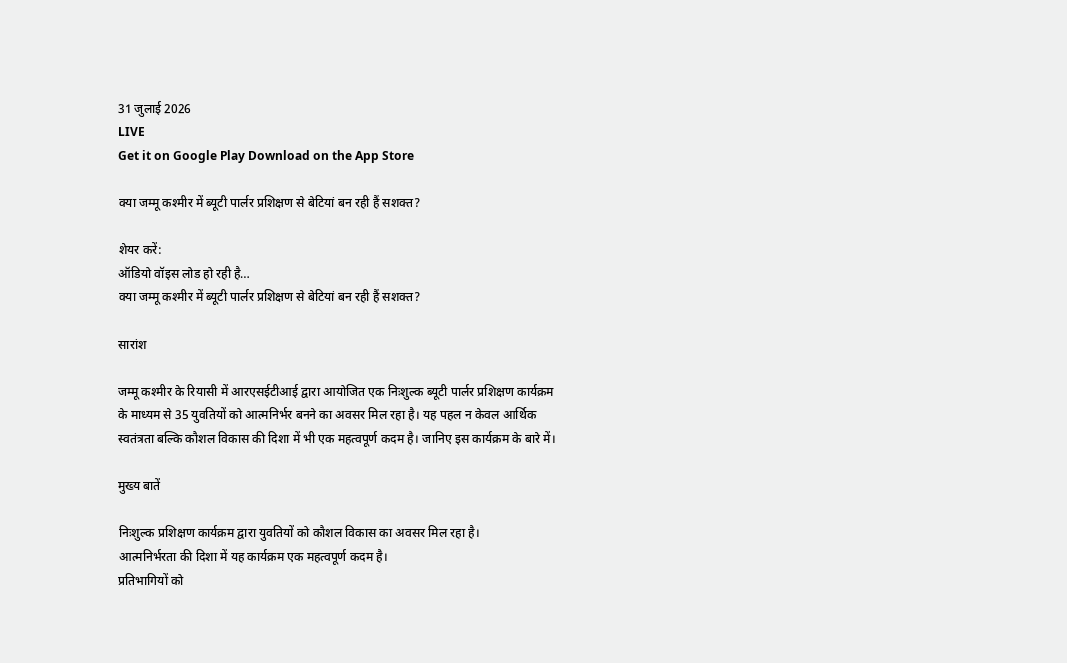31 जुलाई 2026
LIVE
Get it on Google Play Download on the App Store

क्या जम्मू कश्मीर में ब्यूटी पार्लर प्रशिक्षण से बेटियां बन रही हैं सशक्त?

शेयर करें:
ऑडियो वॉइस लोड हो रही है…
क्या जम्मू कश्मीर में ब्यूटी पार्लर प्रशिक्षण से बेटियां बन रही हैं सशक्त?

सारांश

जम्मू कश्मीर के रियासी में आरएसईटीआई द्वारा आयोजित एक निःशुल्क ब्यूटी पार्लर प्रशिक्षण कार्यक्रम के माध्यम से 35 युवतियों को आत्मनिर्भर बनने का अवसर मिल रहा है। यह पहल न केवल आर्थिक स्वतंत्रता बल्कि कौशल विकास की दिशा में भी एक महत्वपूर्ण कदम है। जानिए इस कार्यक्रम के बारे में।

मुख्य बातें

निःशुल्क प्रशिक्षण कार्यक्रम द्वारा युवतियों को कौशल विकास का अवसर मिल रहा है।
आत्मनिर्भरता की दिशा में यह कार्यक्रम एक महत्वपूर्ण कदम है।
प्रतिभागियों को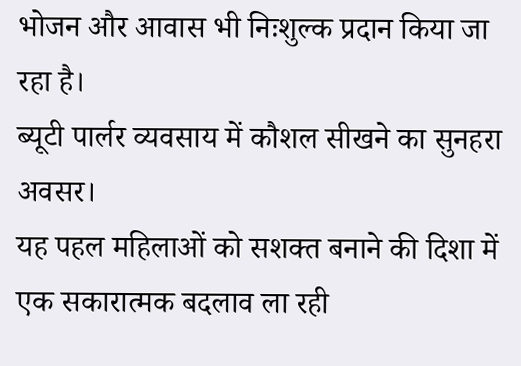भोजन और आवास भी निःशुल्क प्रदान किया जा रहा है।
ब्यूटी पार्लर व्यवसाय में कौशल सीखने का सुनहरा अवसर।
यह पहल महिलाओं को सशक्त बनाने की दिशा में एक सकारात्मक बदलाव ला रही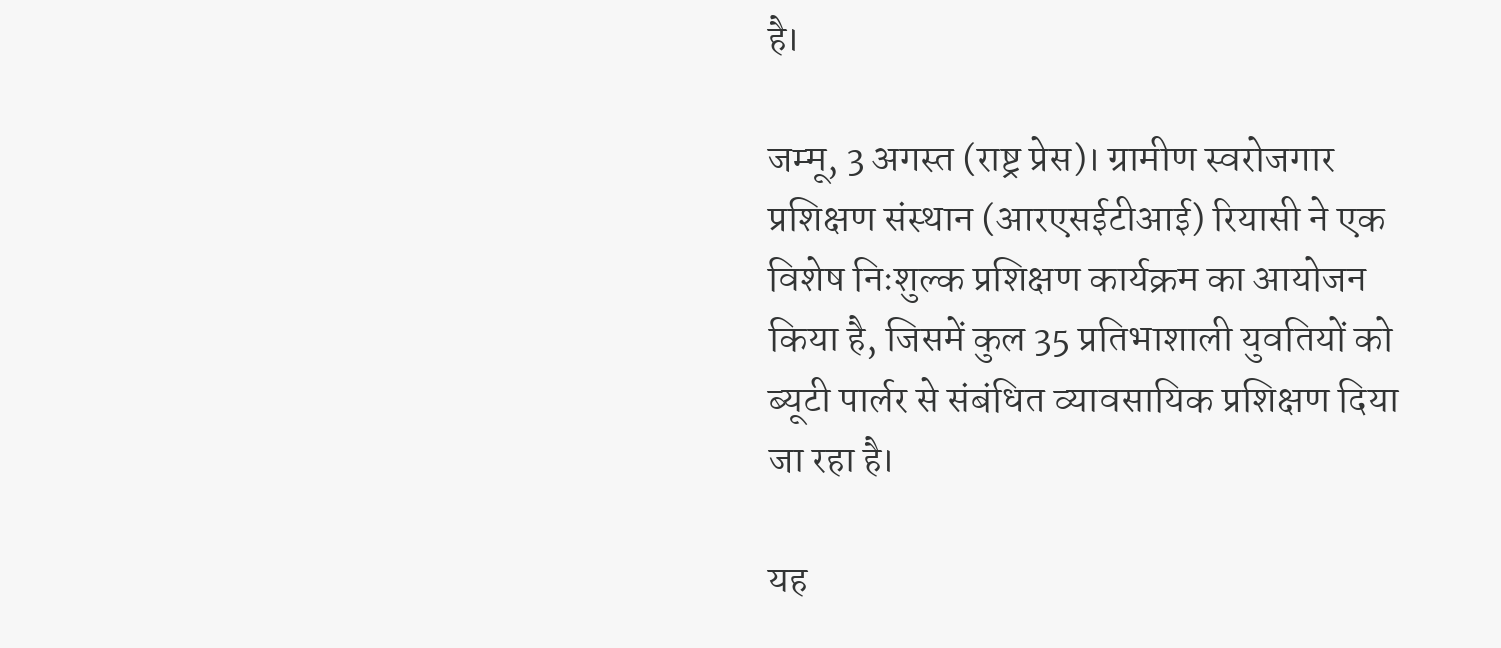है।

जम्मू, 3 अगस्त (राष्ट्र प्रेस)। ग्रामीण स्वरोजगार प्रशिक्षण संस्थान (आरएसईटीआई) रियासी ने एक विशेष निःशुल्क प्रशिक्षण कार्यक्रम का आयोजन किया है, जिसमें कुल 35 प्रतिभाशाली युवतियों को ब्यूटी पार्लर से संबंधित व्यावसायिक प्रशिक्षण दिया जा रहा है।

यह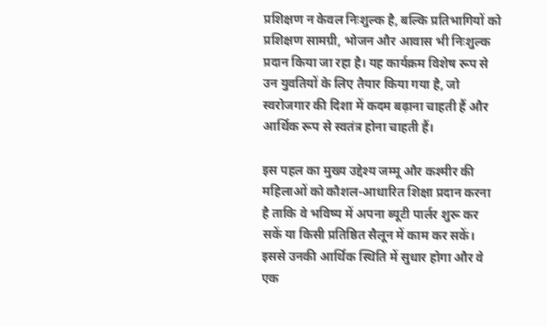प्रशिक्षण न केवल निःशुल्क है, बल्कि प्रतिभागियों को प्रशिक्षण सामग्री, भोजन और आवास भी निःशुल्क प्रदान किया जा रहा है। यह कार्यक्रम विशेष रूप से उन युवतियों के लिए तैयार किया गया है, जो स्वरोजगार की दिशा में कदम बढ़ाना चाहती हैं और आर्थिक रूप से स्वतंत्र होना चाहती हैं।

इस पहल का मुख्य उद्देश्य जम्मू और कश्मीर की महिलाओं को कौशल-आधारित शिक्षा प्रदान करना है ताकि वे भविष्य में अपना ब्यूटी पार्लर शुरू कर सकें या किसी प्रतिष्ठित सैलून में काम कर सकें। इससे उनकी आर्थिक स्थिति में सुधार होगा और वे एक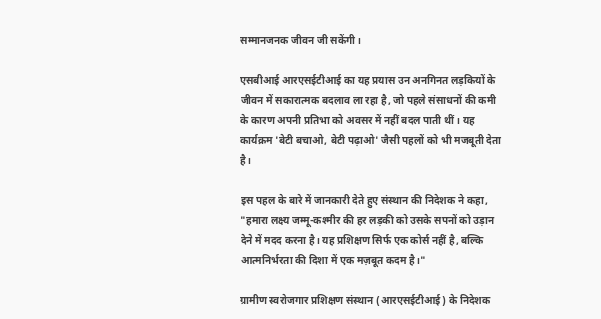सम्मानजनक जीवन जी सकेंगी।

एसबीआई आरएसईटीआई का यह प्रयास उन अनगिनत लड़कियों के जीवन में सकारात्मक बदलाव ला रहा है, जो पहले संसाधनों की कमी के कारण अपनी प्रतिभा को अवसर में नहीं बदल पाती थीं। यह कार्यक्रम 'बेटी बचाओ, बेटी पढ़ाओ' जैसी पहलों को भी मजबूती देता है।

इस पहल के बारे में जानकारी देते हुए संस्थान की निदेशक ने कहा, "हमारा लक्ष्य जम्मू-कश्मीर की हर लड़की को उसके सपनों को उड़ान देने में मदद करना है। यह प्रशिक्षण सिर्फ एक कोर्स नहीं है, बल्कि आत्मनिर्भरता की दिशा में एक मज़बूत कदम है।"

ग्रामीण स्वरोजगार प्रशिक्षण संस्थान (आरएसईटीआई) के निदेशक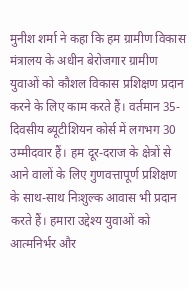मुनीश शर्मा ने कहा कि हम ग्रामीण विकास मंत्रालय के अधीन बेरोजगार ग्रामीण युवाओं को कौशल विकास प्रशिक्षण प्रदान करने के लिए काम करते हैं। वर्तमान 35-दिवसीय ब्यूटीशियन कोर्स में लगभग 30 उम्मीदवार हैं। हम दूर-दराज के क्षेत्रों से आने वालों के लिए गुणवत्तापूर्ण प्रशिक्षण के साथ-साथ निःशुल्क आवास भी प्रदान करते हैं। हमारा उद्देश्य युवाओं को आत्मनिर्भर और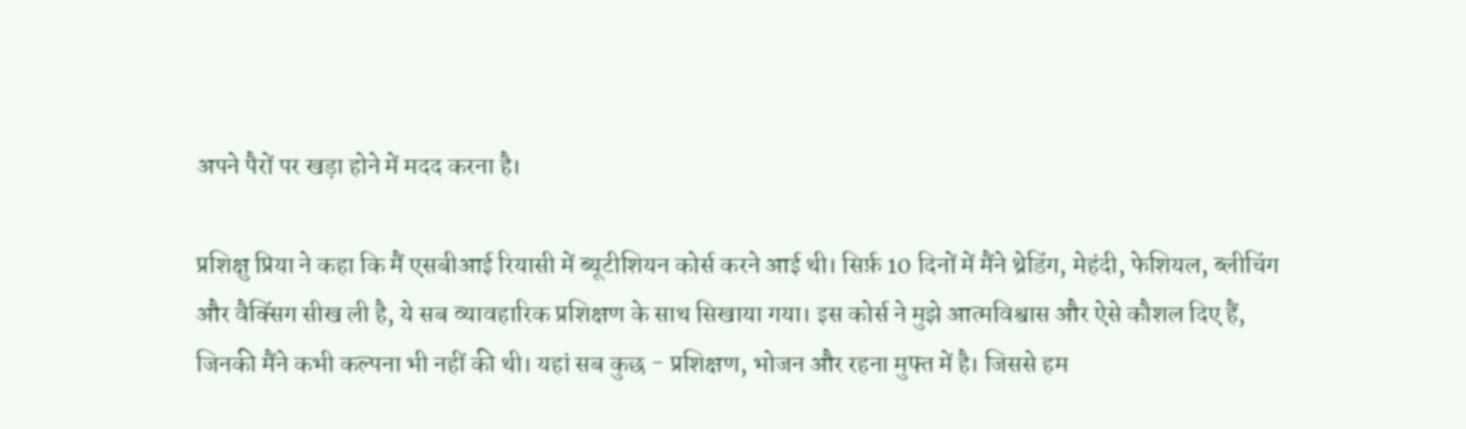अपने पैरों पर खड़ा होने में मदद करना है।

प्रशिक्षु प्रिया ने कहा कि मैं एसबीआई रियासी में ब्यूटीशियन कोर्स करने आई थी। सिर्फ़ 10 दिनों में मैंने थ्रेडिंग, मेहंदी, फेशियल, ब्लीचिंग और वैक्सिंग सीख ली है, ये सब व्यावहारिक प्रशिक्षण के साथ सिखाया गया। इस कोर्स ने मुझे आत्मविश्वास और ऐसे कौशल दिए हैं, जिनकी मैंने कभी कल्पना भी नहीं की थी। यहां सब कुछ - प्रशिक्षण, भोजन और रहना मुफ्त में है। जिससे हम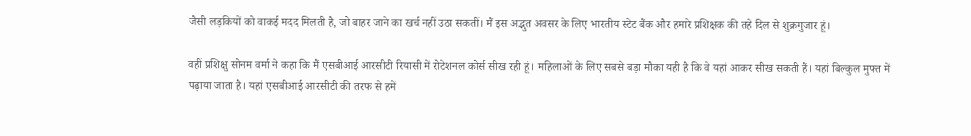जैसी लड़कियों को वाकई मदद मिलती है, जो बाहर जाने का खर्च नहीं उठा सकतीं। मैं इस अद्भुत अवसर के लिए भारतीय स्टेट बैंक और हमारे प्रशिक्षक की तहे दिल से शुक्रगुजार हूं।

वहीं प्रशिक्षु सोनम वर्मा ने कहा कि मैं एसबीआई आरसीटी रियासी में रोटेशनल कोर्स सीख रही हूं। महिलाओं के लिए सबसे बड़ा मौका यही है कि वे यहां आकर सीख सकती हैं। यहां बिल्कुल मुफ्त में पढ़ाया जाता है। यहां एसबीआई आरसीटी की तरफ से हमें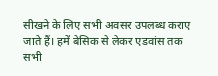सीखने के लिए सभी अवसर उपलब्ध कराए जाते हैं। हमें बेसिक से लेकर एडवांस तक सभी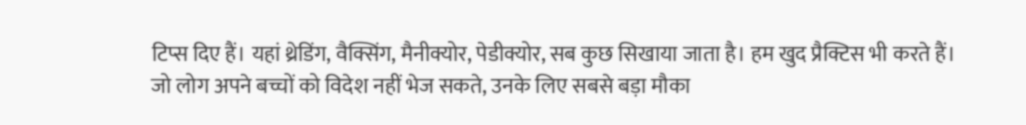टिप्स दिए हैं। यहां थ्रेडिंग, वैक्सिंग, मैनीक्योर, पेडीक्योर, सब कुछ सिखाया जाता है। हम खुद प्रैक्टिस भी करते हैं। जो लोग अपने बच्चों को विदेश नहीं भेज सकते, उनके लिए सबसे बड़ा मौका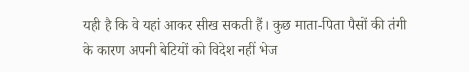यही है कि वे यहां आकर सीख सकती हैं। कुछ माता-पिता पैसों की तंगी के कारण अपनी बेटियों को विदेश नहीं भेज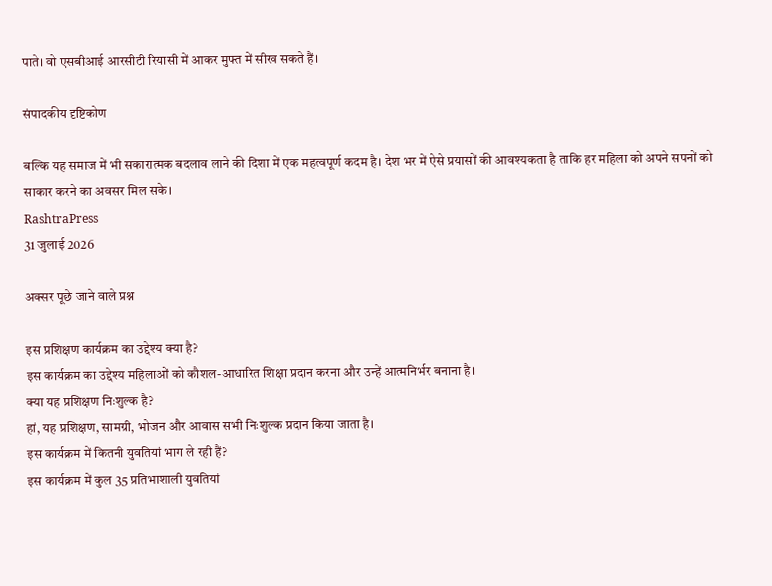पाते। वो एसबीआई आरसीटी रियासी में आकर मुफ्त में सीख सकते हैं।

संपादकीय दृष्टिकोण

बल्कि यह समाज में भी सकारात्मक बदलाव लाने की दिशा में एक महत्वपूर्ण कदम है। देश भर में ऐसे प्रयासों की आवश्यकता है ताकि हर महिला को अपने सपनों को साकार करने का अवसर मिल सके।
RashtraPress
31 जुलाई 2026

अक्सर पूछे जाने वाले प्रश्न

इस प्रशिक्षण कार्यक्रम का उद्देश्य क्या है?
इस कार्यक्रम का उद्देश्य महिलाओं को कौशल-आधारित शिक्षा प्रदान करना और उन्हें आत्मनिर्भर बनाना है।
क्या यह प्रशिक्षण निःशुल्क है?
हां, यह प्रशिक्षण, सामग्री, भोजन और आवास सभी निःशुल्क प्रदान किया जाता है।
इस कार्यक्रम में कितनी युवतियां भाग ले रही हैं?
इस कार्यक्रम में कुल 35 प्रतिभाशाली युवतियां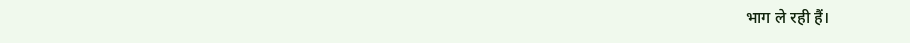भाग ले रही हैं।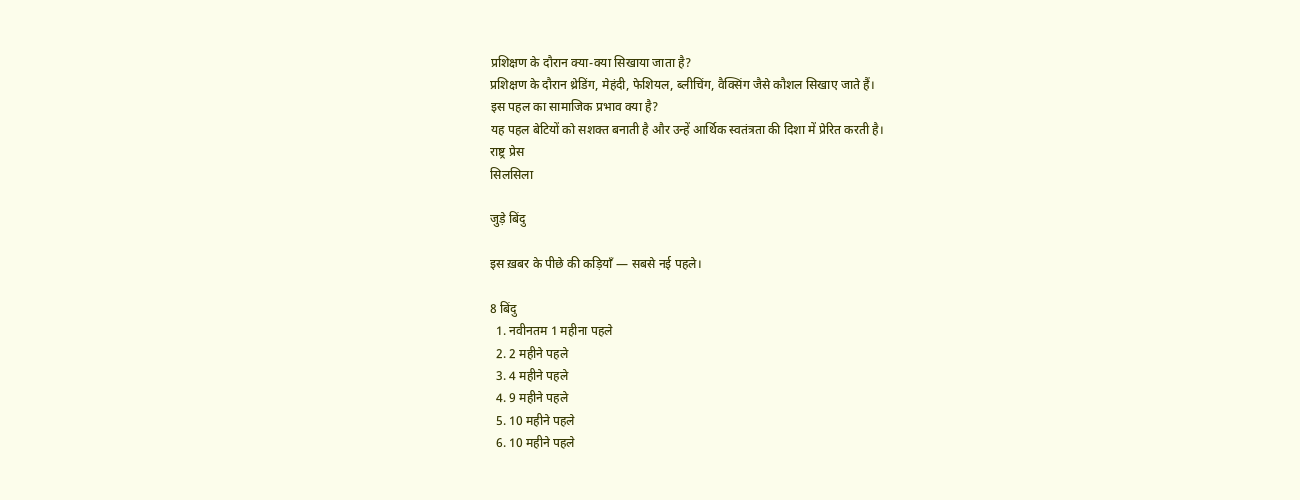प्रशिक्षण के दौरान क्या-क्या सिखाया जाता है?
प्रशिक्षण के दौरान थ्रेडिंग, मेहंदी, फेशियल, ब्लीचिंग, वैक्सिंग जैसे कौशल सिखाए जाते हैं।
इस पहल का सामाजिक प्रभाव क्या है?
यह पहल बेटियों को सशक्त बनाती है और उन्हें आर्थिक स्वतंत्रता की दिशा में प्रेरित करती है।
राष्ट्र प्रेस
सिलसिला

जुड़े बिंदु

इस ख़बर के पीछे की कड़ियाँ — सबसे नई पहले।

8 बिंदु
  1. नवीनतम 1 महीना पहले
  2. 2 महीने पहले
  3. 4 महीने पहले
  4. 9 महीने पहले
  5. 10 महीने पहले
  6. 10 महीने पहले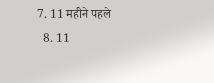7. 11 महीने पहले
  8. 11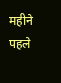महीने पहले